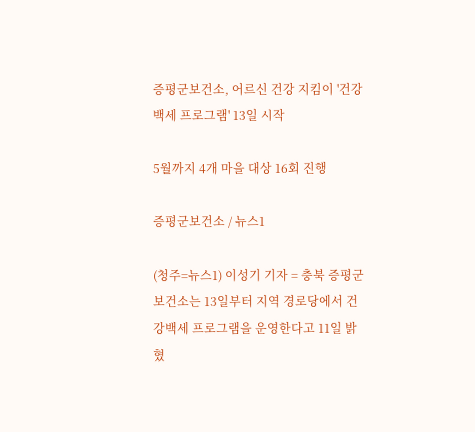증평군보건소, 어르신 건강 지킴이 '건강백세 프로그램' 13일 시작

5월까지 4개 마을 대상 16회 진행

증평군보건소 / 뉴스1

(청주=뉴스1) 이성기 기자 = 충북 증평군보건소는 13일부터 지역 경로당에서 건강백세 프로그램을 운영한다고 11일 밝혔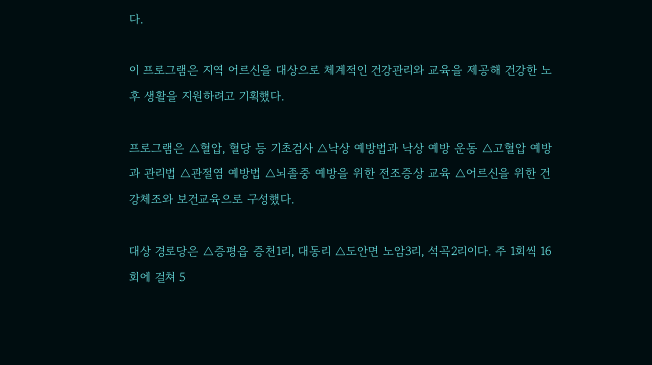다.

이 프로그램은 지역 어르신을 대상으로 체계적인 건강관리와 교육을 제공해 건강한 노후 생활을 지원하려고 기획했다.

프로그램은 △혈압, 혈당 등 기초검사 △낙상 예방법과 낙상 예방 운동 △고혈압 예방과 관리법 △관절염 예방법 △뇌졸중 예방을 위한 전조증상 교육 △어르신을 위한 건강체조와 보건교육으로 구성했다.

대상 경로당은 △증평읍 증천1리, 대동리 △도안면 노암3리, 석곡2리이다. 주 1회씩 16회에 걸쳐 5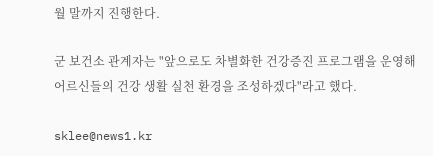월 말까지 진행한다.

군 보건소 관계자는 "앞으로도 차별화한 건강증진 프로그램을 운영해 어르신들의 건강 생활 실천 환경을 조성하겠다"라고 했다.

sklee@news1.kr